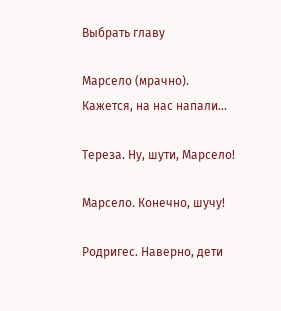Выбрать главу

Марсело (мрачно). Кажется, на нас напали…

Тереза. Ну, шути, Марсело!

Марсело. Конечно, шучу!

Родригес. Наверно, дети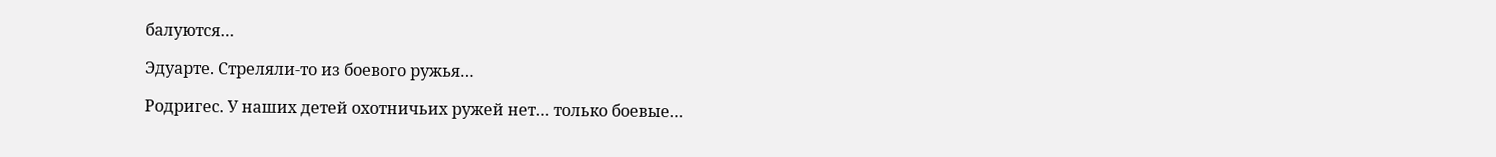балуются…

Эдуарте. Стреляли-то из боевого ружья…

Родригес. У наших детей охотничьих ружей нет… только боевые…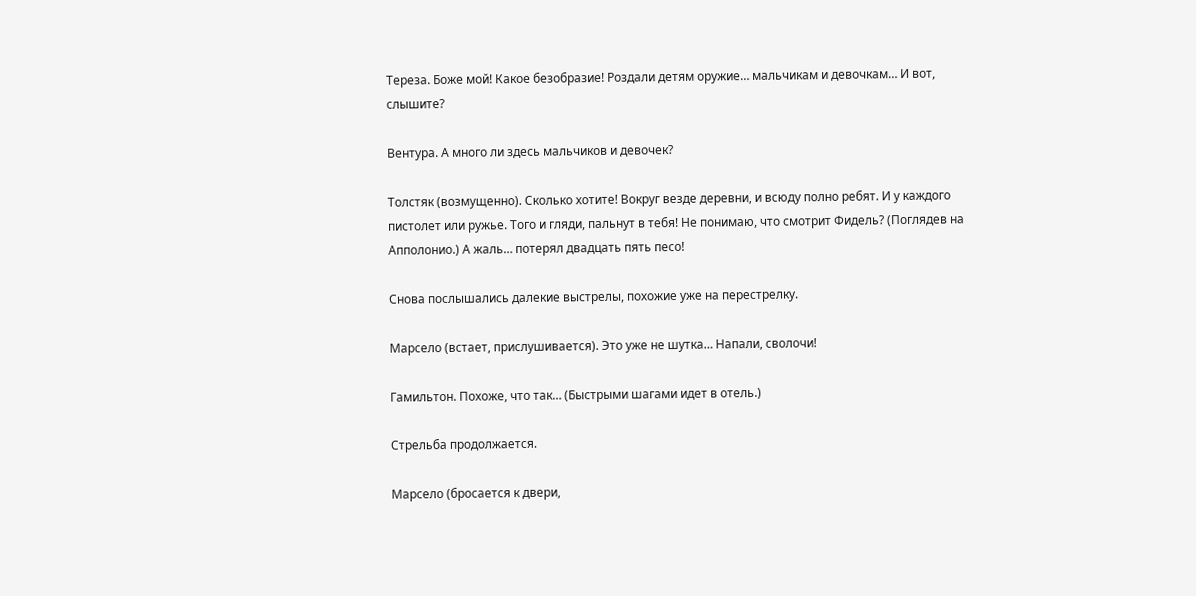Тереза. Боже мой! Какое безобразие! Роздали детям оружие… мальчикам и девочкам… И вот, слышите?

Вентура. А много ли здесь мальчиков и девочек?

Толстяк (возмущенно). Сколько хотите! Вокруг везде деревни, и всюду полно ребят. И у каждого пистолет или ружье. Того и гляди, пальнут в тебя! Не понимаю, что смотрит Фидель? (Поглядев на Апполонио.) А жаль… потерял двадцать пять песо!

Снова послышались далекие выстрелы, похожие уже на перестрелку.

Марсело (встает, прислушивается). Это уже не шутка… Напали, сволочи!

Гамильтон. Похоже, что так… (Быстрыми шагами идет в отель.)

Стрельба продолжается.

Марсело (бросается к двери,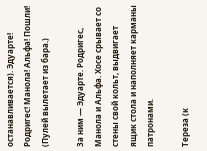останавливается). Эдуарте! Родригес! Манола! Альфа! Пошли! (Пулей вылетает из бара.)

За ним — Эдуарте. Родригес, Манола и Альфа. Хосе срывает со стены свой кольт, выдвигает ящик стола и наполняет карманы патронами.

Тереза (к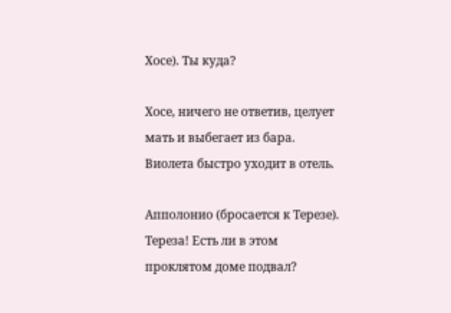Хосе). Ты куда?

Хосе, ничего не ответив, целует мать и выбегает из бара. Виолета быстро уходит в отель.

Апполонио (бросается к Терезе). Тереза! Есть ли в этом проклятом доме подвал?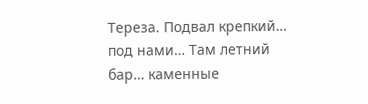Тереза. Подвал крепкий… под нами… Там летний бар… каменные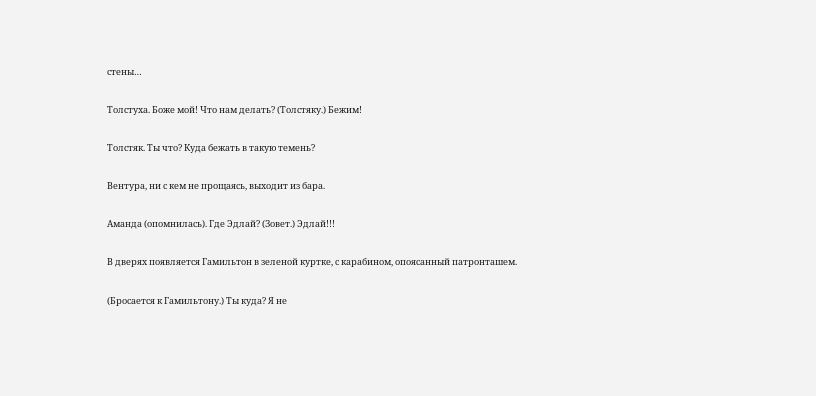стены…

Толстуха. Боже мой! Что нам делать? (Толстяку.) Бежим!

Толстяк. Ты что? Куда бежать в такую темень?

Вентура, ни с кем не прощаясь, выходит из бара.

Аманда (опомнилась). Где Эдлай? (Зовет.) Эдлай!!!

В дверях появляется Гамильтон в зеленой куртке, с карабином, опоясанный патронташем.

(Бросается к Гамильтону.) Ты куда? Я не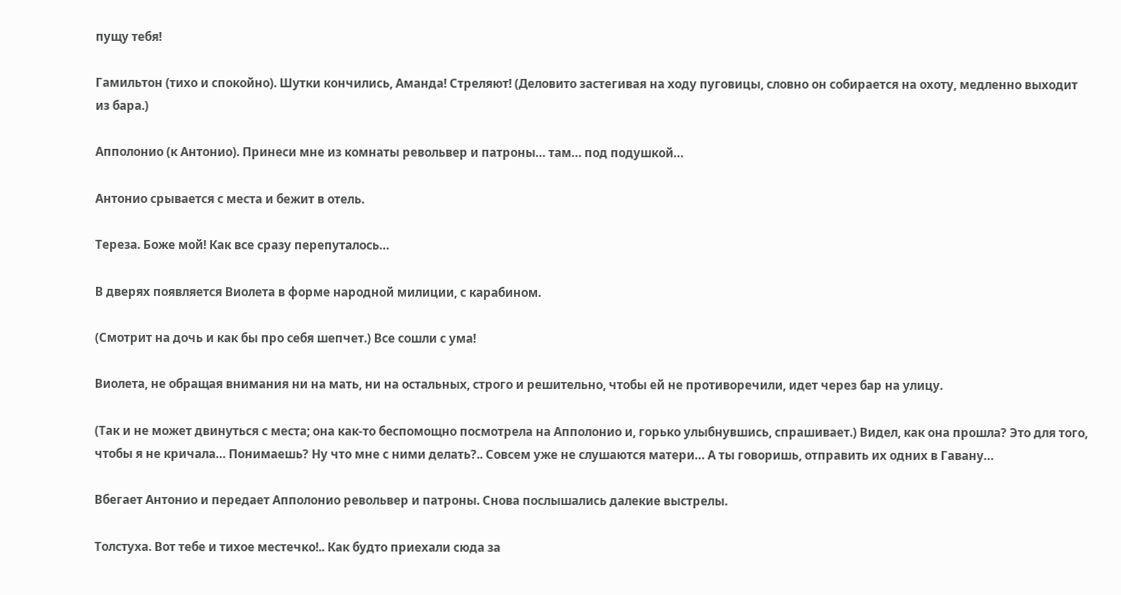пущу тебя!

Гамильтон (тихо и спокойно). Шутки кончились, Аманда! Стреляют! (Деловито застегивая на ходу пуговицы, словно он собирается на охоту, медленно выходит из бара.)

Апполонио (к Антонио). Принеси мне из комнаты револьвер и патроны… там… под подушкой…

Антонио срывается с места и бежит в отель.

Тереза. Боже мой! Как все сразу перепуталось…

В дверях появляется Виолета в форме народной милиции, с карабином.

(Смотрит на дочь и как бы про себя шепчет.) Все сошли с ума!

Виолета, не обращая внимания ни на мать, ни на остальных, строго и решительно, чтобы ей не противоречили, идет через бар на улицу.

(Так и не может двинуться с места; она как-то беспомощно посмотрела на Апполонио и, горько улыбнувшись, спрашивает.) Видел, как она прошла? Это для того, чтобы я не кричала… Понимаешь? Ну что мне с ними делать?.. Совсем уже не слушаются матери… А ты говоришь, отправить их одних в Гавану…

Вбегает Антонио и передает Апполонио револьвер и патроны. Снова послышались далекие выстрелы.

Толстуха. Вот тебе и тихое местечко!.. Как будто приехали сюда за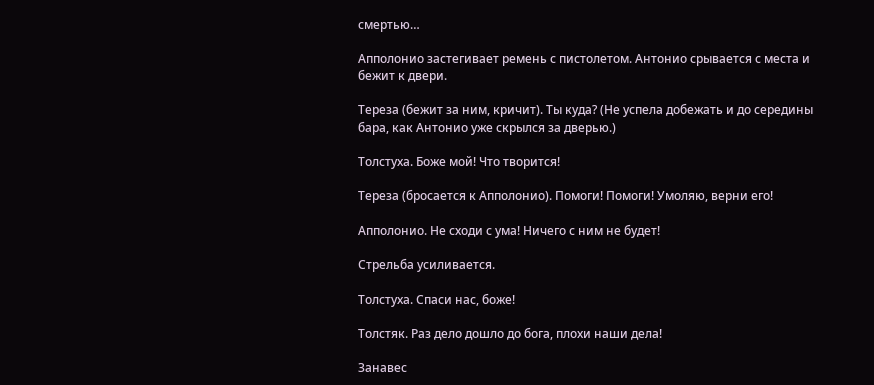смертью…

Апполонио застегивает ремень с пистолетом. Антонио срывается с места и бежит к двери.

Тереза (бежит за ним, кричит). Ты куда? (Не успела добежать и до середины бара, как Антонио уже скрылся за дверью.)

Толстуха. Боже мой! Что творится!

Тереза (бросается к Апполонио). Помоги! Помоги! Умоляю, верни его!

Апполонио. Не сходи с ума! Ничего с ним не будет!

Стрельба усиливается.

Толстуха. Спаси нас, боже!

Толстяк. Раз дело дошло до бога, плохи наши дела!

Занавес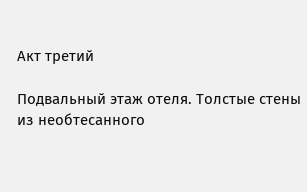Акт третий

Подвальный этаж отеля. Толстые стены из необтесанного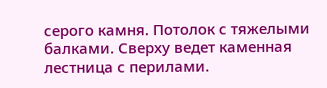серого камня. Потолок с тяжелыми балками. Сверху ведет каменная лестница с перилами.